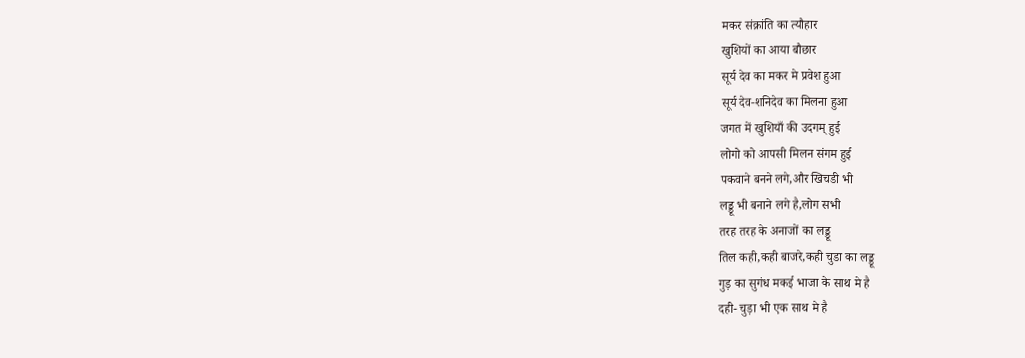मकर संक्रांति का त्यौहार
खुशियों का आया बौछार
सूर्य देव का मकर मे प्रवेश हुआ
सूर्य देव-शनिदेव का मिलना हुआ
जगत में खुशियाँ की उदगम् हुई
लोगो को आपसी मिलन संगम हुई
पकवाने बनने लगे,और खिचडी भी
लड्डू भी बनाने लगे है,लोग सभी
तरह तरह के अनाजों का लड्डू
तिल कही,कही बाजरे,कही चुडा का लड्डू
गुड़ का सुगंध मकई भाजा के साथ मे है
दही- चुड़ा भी एक साथ मे है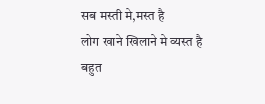सब मस्ती मे,मस्त है
लोग खाने खिलाने मे व्यस्त है
बहुत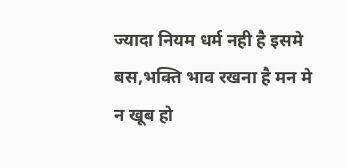ज्यादा नियम धर्म नही है इसमे
बस,भक्ति भाव रखना है मन मे
न खूब हो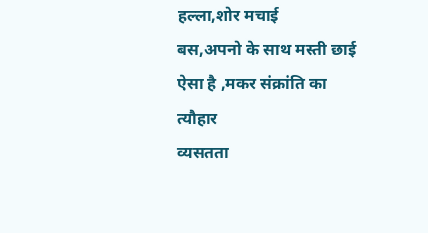हल्ला,शोर मचाई
बस,अपनो के साथ मस्ती छाई
ऐसा है ,मकर संक्रांति का त्यौहार
व्यसतता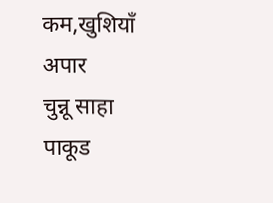कम,खुशियाँ अपार
चुन्नू साहा पाकूड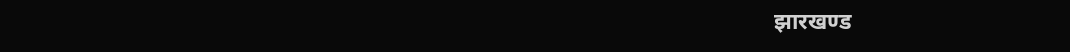झारखण्ड